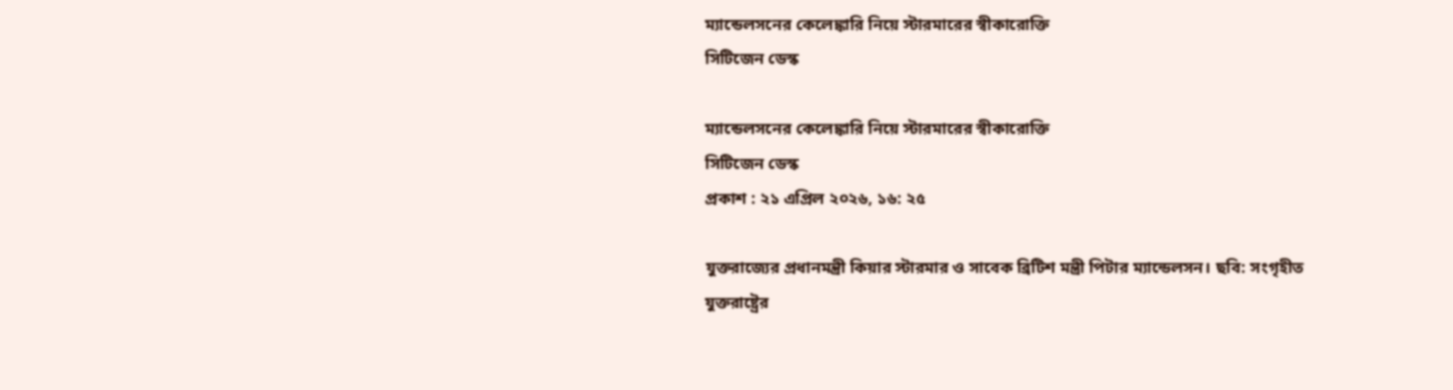ম্যান্ডেলসনের কেলেঙ্কারি নিয়ে স্টারমারের স্বীকারোক্তি
সিটিজেন ডেস্ক

ম্যান্ডেলসনের কেলেঙ্কারি নিয়ে স্টারমারের স্বীকারোক্তি
সিটিজেন ডেস্ক
প্রকাশ : ২১ এপ্রিল ২০২৬, ১৬: ২৫

যুক্তরাজ্যের প্রধানমন্ত্রী কিয়ার স্টারমার ও সাবেক ব্রিটিশ মন্ত্রী পিটার ম্যান্ডেলসন। ছবি: সংগৃহীত
যুক্তরাষ্ট্রের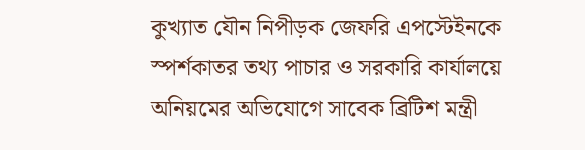কুখ্যাত যৌন নিপীড়ক জেফরি এপস্টেইনকে স্পর্শকাতর তথ্য পাচার ও সরকারি কার্যালয়ে অনিয়মের অভিযোগে সাবেক ব্রিটিশ মন্ত্রী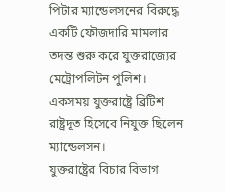পিটার ম্যান্ডেলসনের বিরুদ্ধে একটি ফৌজদারি মামলার তদন্ত শুরু করে যুক্তরাজ্যের মেট্রোপলিটন পুলিশ। একসময় যুক্তরাষ্ট্রে ব্রিটিশ রাষ্ট্রদূত হিসেবে নিযুক্ত ছিলেন ম্যান্ডেলসন।
যুক্তরাষ্ট্রের বিচার বিভাগ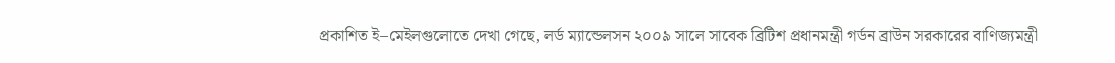প্রকাশিত ই–মেইলগুলোতে দেখা গেছে, লর্ড ম্যান্ডেলসন ২০০৯ সালে সাবেক ব্রিটিশ প্রধানমন্ত্রী গর্ডন ব্রাউন সরকারের বাণিজ্যমন্ত্রী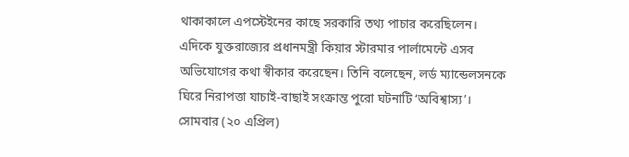থাকাকালে এপস্টেইনের কাছে সরকারি তথ্য পাচার করেছিলেন।
এদিকে যুক্তরাজ্যের প্রধানমন্ত্রী কিয়ার স্টারমার পার্লামেন্টে এসব অভিযোগের কথা স্বীকার করেছেন। তিনি বলেছেন, লর্ড ম্যান্ডেলসনকে ঘিরে নিরাপত্তা যাচাই-বাছাই সংক্রান্ত পুরো ঘটনাটি ‘অবিশ্বাস্য’।
সোমবার (২০ এপ্রিল)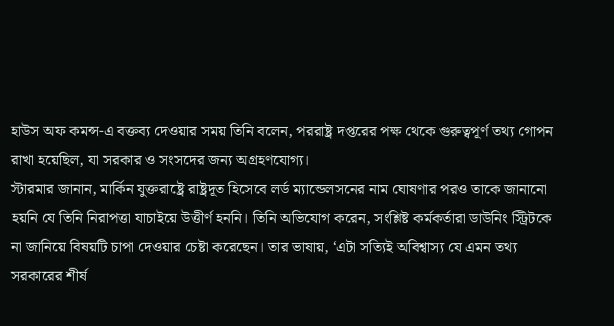হাউস অফ কমন্স-এ বক্তব্য দেওয়ার সময় তিনি বলেন, পররাষ্ট্র দপ্তরের পক্ষ থেকে গুরুত্বপূর্ণ তথ্য গোপন রাখা হয়েছিল, যা সরকার ও সংসদের জন্য অগ্রহণযোগ্য।
স্টারমার জানান, মার্কিন যুক্তরাষ্ট্রে রাষ্ট্রদূত হিসেবে লর্ড ম্যান্ডেলসনের নাম ঘোষণার পরও তাকে জানানো হয়নি যে তিনি নিরাপত্তা যাচাইয়ে উত্তীর্ণ হননি। তিনি অভিযোগ করেন, সংশ্লিষ্ট কর্মকর্তারা ডাউনিং স্ট্রিটকে না জানিয়ে বিষয়টি চাপা দেওয়ার চেষ্টা করেছেন। তার ভাষায়, ‘এটা সত্যিই অবিশ্বাস্য যে এমন তথ্য সরকারের শীর্ষ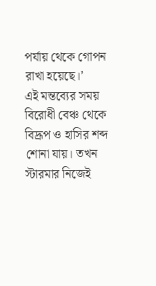পর্যায় থেকে গোপন রাখা হয়েছে।’
এই মন্তব্যের সময় বিরোধী বেঞ্চ থেকে বিদ্রূপ ও হাসির শব্দ শোনা যায়। তখন স্টারমার নিজেই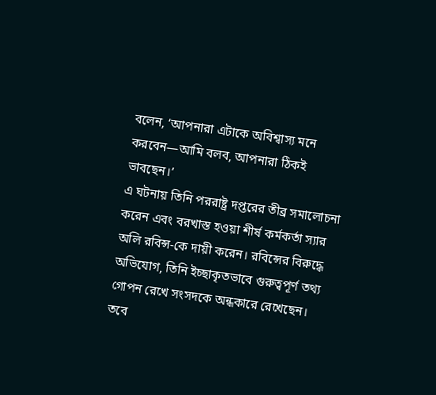বলেন, ‘আপনারা এটাকে অবিশ্বাস্য মনে করবেন—আমি বলব, আপনারা ঠিকই ভাবছেন।’
এ ঘটনায় তিনি পররাষ্ট্র দপ্তরের তীব্র সমালোচনা করেন এবং বরখাস্ত হওয়া শীর্ষ কর্মকর্তা স্যার অলি রবিন্স-কে দায়ী করেন। রবিন্সের বিরুদ্ধে অভিযোগ, তিনি ইচ্ছাকৃতভাবে গুরুত্বপূর্ণ তথ্য গোপন রেখে সংসদকে অন্ধকারে রেখেছেন।
তবে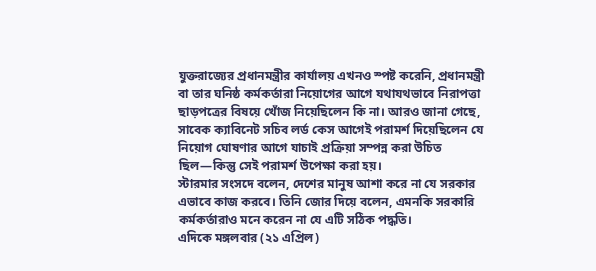যুক্তরাজ্যের প্রধানমন্ত্রীর কার্যালয় এখনও স্পষ্ট করেনি, প্রধানমন্ত্রী বা তার ঘনিষ্ঠ কর্মকর্তারা নিয়োগের আগে যথাযথভাবে নিরাপত্তা ছাড়পত্রের বিষয়ে খোঁজ নিয়েছিলেন কি না। আরও জানা গেছে, সাবেক ক্যাবিনেট সচিব লর্ড কেস আগেই পরামর্শ দিয়েছিলেন যে নিয়োগ ঘোষণার আগে যাচাই প্রক্রিয়া সম্পন্ন করা উচিত ছিল—কিন্তু সেই পরামর্শ উপেক্ষা করা হয়।
স্টারমার সংসদে বলেন, দেশের মানুষ আশা করে না যে সরকার এভাবে কাজ করবে। তিনি জোর দিয়ে বলেন, এমনকি সরকারি কর্মকর্তারাও মনে করেন না যে এটি সঠিক পদ্ধতি।
এদিকে মঙ্গলবার (২১ এপ্রিল)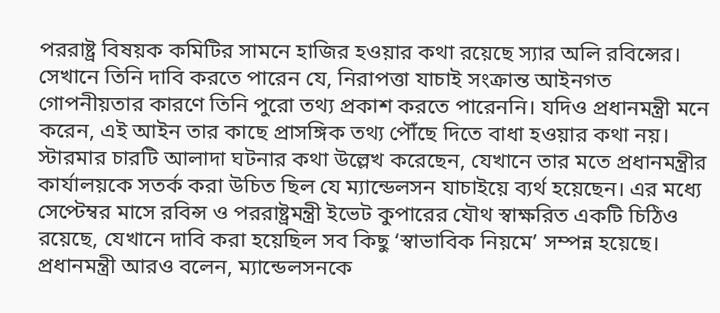পররাষ্ট্র বিষয়ক কমিটির সামনে হাজির হওয়ার কথা রয়েছে স্যার অলি রবিন্সের। সেখানে তিনি দাবি করতে পারেন যে, নিরাপত্তা যাচাই সংক্রান্ত আইনগত গোপনীয়তার কারণে তিনি পুরো তথ্য প্রকাশ করতে পারেননি। যদিও প্রধানমন্ত্রী মনে করেন, এই আইন তার কাছে প্রাসঙ্গিক তথ্য পৌঁছে দিতে বাধা হওয়ার কথা নয়।
স্টারমার চারটি আলাদা ঘটনার কথা উল্লেখ করেছেন, যেখানে তার মতে প্রধানমন্ত্রীর কার্যালয়কে সতর্ক করা উচিত ছিল যে ম্যান্ডেলসন যাচাইয়ে ব্যর্থ হয়েছেন। এর মধ্যে সেপ্টেম্বর মাসে রবিন্স ও পররাষ্ট্রমন্ত্রী ইভেট কুপারের যৌথ স্বাক্ষরিত একটি চিঠিও রয়েছে, যেখানে দাবি করা হয়েছিল সব কিছু ‘স্বাভাবিক নিয়মে’ সম্পন্ন হয়েছে।
প্রধানমন্ত্রী আরও বলেন, ম্যান্ডেলসনকে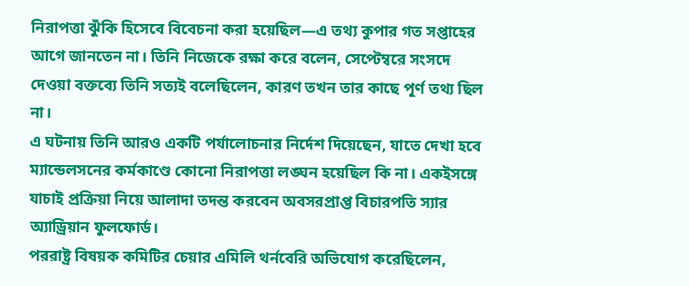নিরাপত্তা ঝুঁকি হিসেবে বিবেচনা করা হয়েছিল—এ তথ্য কুপার গত সপ্তাহের আগে জানতেন না। তিনি নিজেকে রক্ষা করে বলেন, সেপ্টেম্বরে সংসদে দেওয়া বক্তব্যে তিনি সত্যই বলেছিলেন, কারণ তখন তার কাছে পূর্ণ তথ্য ছিল না।
এ ঘটনায় তিনি আরও একটি পর্যালোচনার নির্দেশ দিয়েছেন, যাতে দেখা হবে ম্যান্ডেলসনের কর্মকাণ্ডে কোনো নিরাপত্তা লঙ্ঘন হয়েছিল কি না। একইসঙ্গে যাচাই প্রক্রিয়া নিয়ে আলাদা তদন্ত করবেন অবসরপ্রাপ্ত বিচারপতি স্যার অ্যাড্রিয়ান ফুলফোর্ড।
পররাষ্ট্র বিষয়ক কমিটির চেয়ার এমিলি থর্নবেরি অভিযোগ করেছিলেন,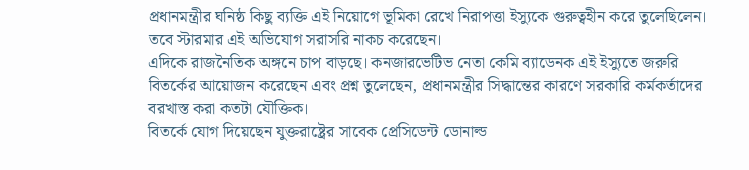প্রধানমন্ত্রীর ঘনিষ্ঠ কিছু ব্যক্তি এই নিয়োগে ভূমিকা রেখে নিরাপত্তা ইস্যুকে গুরুত্বহীন করে তুলেছিলেন। তবে স্টারমার এই অভিযোগ সরাসরি নাকচ করেছেন।
এদিকে রাজনৈতিক অঙ্গনে চাপ বাড়ছে। কনজারভেটিভ নেতা কেমি ব্যাডেনক এই ইস্যুতে জরুরি বিতর্কের আয়োজন করেছেন এবং প্রশ্ন তুলেছেন, প্রধানমন্ত্রীর সিদ্ধান্তের কারণে সরকারি কর্মকর্তাদের বরখাস্ত করা কতটা যৌক্তিক।
বিতর্কে যোগ দিয়েছেন যুক্তরাষ্ট্রের সাবেক প্রেসিডেন্ট ডোনাল্ড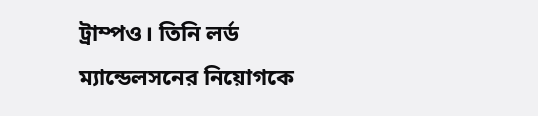ট্রাম্পও। তিনি লর্ড ম্যান্ডেলসনের নিয়োগকে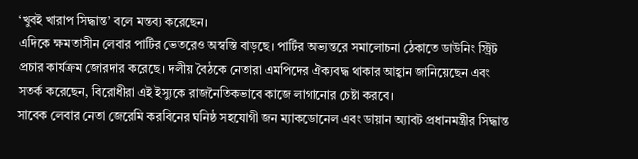‘খুবই খারাপ সিদ্ধান্ত’ বলে মন্তব্য করেছেন।
এদিকে ক্ষমতাসীন লেবার পার্টির ভেতরেও অস্বস্তি বাড়ছে। পার্টির অভ্যন্তরে সমালোচনা ঠেকাতে ডাউনিং স্ট্রিট প্রচার কার্যক্রম জোরদার করেছে। দলীয় বৈঠকে নেতারা এমপিদের ঐক্যবদ্ধ থাকার আহ্বান জানিয়েছেন এবং সতর্ক করেছেন, বিরোধীরা এই ইস্যুকে রাজনৈতিকভাবে কাজে লাগানোর চেষ্টা করবে।
সাবেক লেবার নেতা জেরেমি করবিনের ঘনিষ্ঠ সহযোগী জন ম্যাকডোনেল এবং ডায়ান অ্যাবট প্রধানমন্ত্রীর সিদ্ধান্ত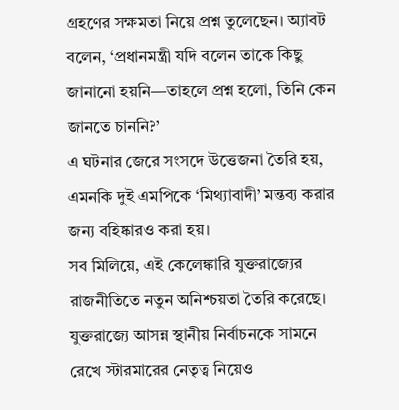গ্রহণের সক্ষমতা নিয়ে প্রশ্ন তুলেছেন। অ্যাবট বলেন, ‘প্রধানমন্ত্রী যদি বলেন তাকে কিছু জানানো হয়নি—তাহলে প্রশ্ন হলো, তিনি কেন জানতে চাননি?’
এ ঘটনার জেরে সংসদে উত্তেজনা তৈরি হয়, এমনকি দুই এমপিকে ‘মিথ্যাবাদী’ মন্তব্য করার জন্য বহিষ্কারও করা হয়।
সব মিলিয়ে, এই কেলেঙ্কারি যুক্তরাজ্যের রাজনীতিতে নতুন অনিশ্চয়তা তৈরি করেছে। যুক্তরাজ্যে আসন্ন স্থানীয় নির্বাচনকে সামনে রেখে স্টারমারের নেতৃত্ব নিয়েও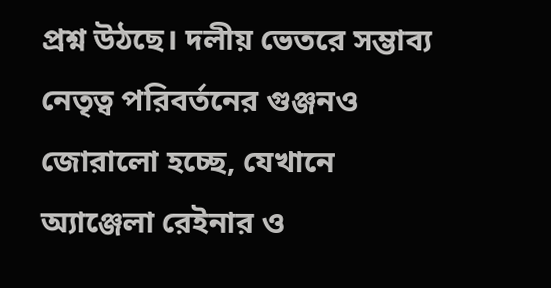প্রশ্ন উঠছে। দলীয় ভেতরে সম্ভাব্য নেতৃত্ব পরিবর্তনের গুঞ্জনও জোরালো হচ্ছে, যেখানে অ্যাঞ্জেলা রেইনার ও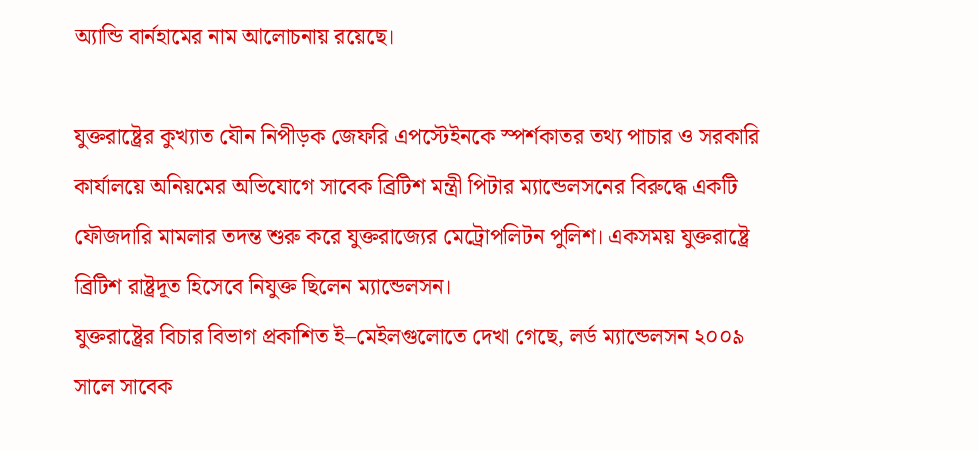অ্যান্ডি বার্নহামের নাম আলোচনায় রয়েছে।

যুক্তরাষ্ট্রের কুখ্যাত যৌন নিপীড়ক জেফরি এপস্টেইনকে স্পর্শকাতর তথ্য পাচার ও সরকারি কার্যালয়ে অনিয়মের অভিযোগে সাবেক ব্রিটিশ মন্ত্রী পিটার ম্যান্ডেলসনের বিরুদ্ধে একটি ফৌজদারি মামলার তদন্ত শুরু করে যুক্তরাজ্যের মেট্রোপলিটন পুলিশ। একসময় যুক্তরাষ্ট্রে ব্রিটিশ রাষ্ট্রদূত হিসেবে নিযুক্ত ছিলেন ম্যান্ডেলসন।
যুক্তরাষ্ট্রের বিচার বিভাগ প্রকাশিত ই–মেইলগুলোতে দেখা গেছে, লর্ড ম্যান্ডেলসন ২০০৯ সালে সাবেক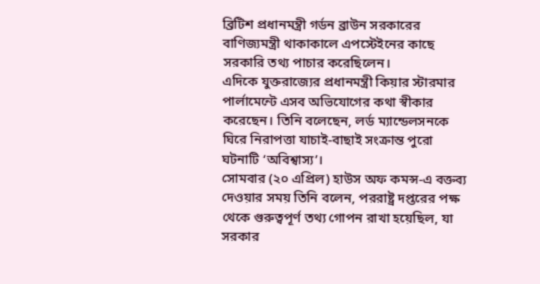ব্রিটিশ প্রধানমন্ত্রী গর্ডন ব্রাউন সরকারের বাণিজ্যমন্ত্রী থাকাকালে এপস্টেইনের কাছে সরকারি তথ্য পাচার করেছিলেন।
এদিকে যুক্তরাজ্যের প্রধানমন্ত্রী কিয়ার স্টারমার পার্লামেন্টে এসব অভিযোগের কথা স্বীকার করেছেন। তিনি বলেছেন, লর্ড ম্যান্ডেলসনকে ঘিরে নিরাপত্তা যাচাই-বাছাই সংক্রান্ত পুরো ঘটনাটি ‘অবিশ্বাস্য’।
সোমবার (২০ এপ্রিল) হাউস অফ কমন্স-এ বক্তব্য দেওয়ার সময় তিনি বলেন, পররাষ্ট্র দপ্তরের পক্ষ থেকে গুরুত্বপূর্ণ তথ্য গোপন রাখা হয়েছিল, যা সরকার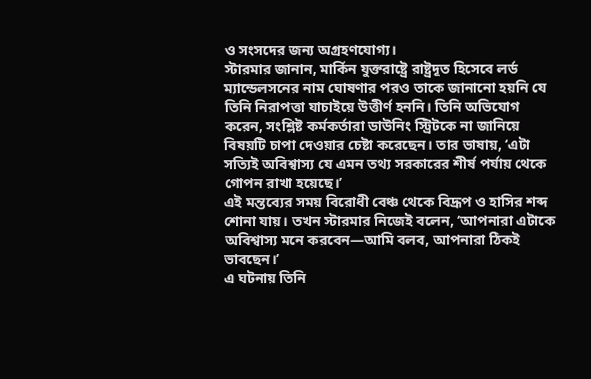ও সংসদের জন্য অগ্রহণযোগ্য।
স্টারমার জানান, মার্কিন যুক্তরাষ্ট্রে রাষ্ট্রদূত হিসেবে লর্ড ম্যান্ডেলসনের নাম ঘোষণার পরও তাকে জানানো হয়নি যে তিনি নিরাপত্তা যাচাইয়ে উত্তীর্ণ হননি। তিনি অভিযোগ করেন, সংশ্লিষ্ট কর্মকর্তারা ডাউনিং স্ট্রিটকে না জানিয়ে বিষয়টি চাপা দেওয়ার চেষ্টা করেছেন। তার ভাষায়, ‘এটা সত্যিই অবিশ্বাস্য যে এমন তথ্য সরকারের শীর্ষ পর্যায় থেকে গোপন রাখা হয়েছে।’
এই মন্তব্যের সময় বিরোধী বেঞ্চ থেকে বিদ্রূপ ও হাসির শব্দ শোনা যায়। তখন স্টারমার নিজেই বলেন, ‘আপনারা এটাকে অবিশ্বাস্য মনে করবেন—আমি বলব, আপনারা ঠিকই ভাবছেন।’
এ ঘটনায় তিনি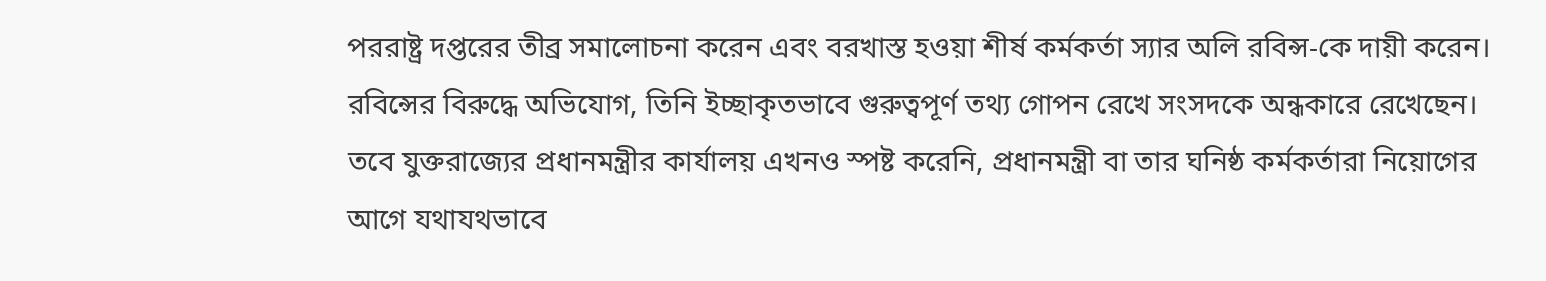পররাষ্ট্র দপ্তরের তীব্র সমালোচনা করেন এবং বরখাস্ত হওয়া শীর্ষ কর্মকর্তা স্যার অলি রবিন্স-কে দায়ী করেন। রবিন্সের বিরুদ্ধে অভিযোগ, তিনি ইচ্ছাকৃতভাবে গুরুত্বপূর্ণ তথ্য গোপন রেখে সংসদকে অন্ধকারে রেখেছেন।
তবে যুক্তরাজ্যের প্রধানমন্ত্রীর কার্যালয় এখনও স্পষ্ট করেনি, প্রধানমন্ত্রী বা তার ঘনিষ্ঠ কর্মকর্তারা নিয়োগের আগে যথাযথভাবে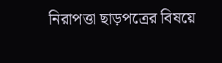নিরাপত্তা ছাড়পত্রের বিষয়ে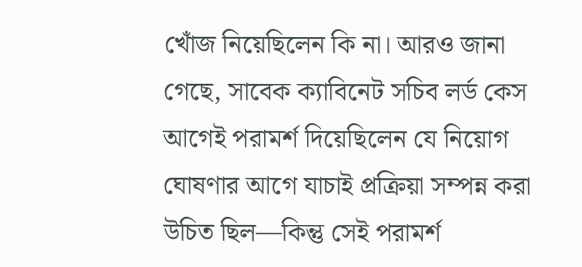খোঁজ নিয়েছিলেন কি না। আরও জানা গেছে, সাবেক ক্যাবিনেট সচিব লর্ড কেস আগেই পরামর্শ দিয়েছিলেন যে নিয়োগ ঘোষণার আগে যাচাই প্রক্রিয়া সম্পন্ন করা উচিত ছিল—কিন্তু সেই পরামর্শ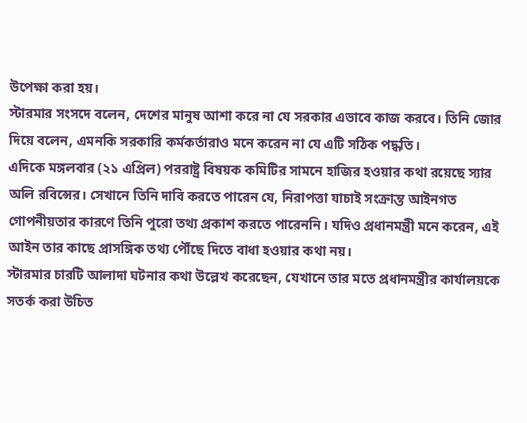উপেক্ষা করা হয়।
স্টারমার সংসদে বলেন, দেশের মানুষ আশা করে না যে সরকার এভাবে কাজ করবে। তিনি জোর দিয়ে বলেন, এমনকি সরকারি কর্মকর্তারাও মনে করেন না যে এটি সঠিক পদ্ধতি।
এদিকে মঙ্গলবার (২১ এপ্রিল) পররাষ্ট্র বিষয়ক কমিটির সামনে হাজির হওয়ার কথা রয়েছে স্যার অলি রবিন্সের। সেখানে তিনি দাবি করতে পারেন যে, নিরাপত্তা যাচাই সংক্রান্ত আইনগত গোপনীয়তার কারণে তিনি পুরো তথ্য প্রকাশ করতে পারেননি। যদিও প্রধানমন্ত্রী মনে করেন, এই আইন তার কাছে প্রাসঙ্গিক তথ্য পৌঁছে দিতে বাধা হওয়ার কথা নয়।
স্টারমার চারটি আলাদা ঘটনার কথা উল্লেখ করেছেন, যেখানে তার মতে প্রধানমন্ত্রীর কার্যালয়কে সতর্ক করা উচিত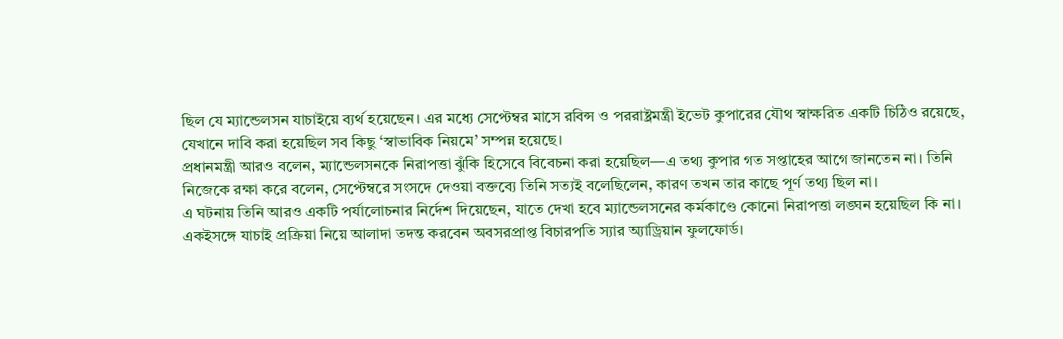ছিল যে ম্যান্ডেলসন যাচাইয়ে ব্যর্থ হয়েছেন। এর মধ্যে সেপ্টেম্বর মাসে রবিন্স ও পররাষ্ট্রমন্ত্রী ইভেট কুপারের যৌথ স্বাক্ষরিত একটি চিঠিও রয়েছে, যেখানে দাবি করা হয়েছিল সব কিছু ‘স্বাভাবিক নিয়মে’ সম্পন্ন হয়েছে।
প্রধানমন্ত্রী আরও বলেন, ম্যান্ডেলসনকে নিরাপত্তা ঝুঁকি হিসেবে বিবেচনা করা হয়েছিল—এ তথ্য কুপার গত সপ্তাহের আগে জানতেন না। তিনি নিজেকে রক্ষা করে বলেন, সেপ্টেম্বরে সংসদে দেওয়া বক্তব্যে তিনি সত্যই বলেছিলেন, কারণ তখন তার কাছে পূর্ণ তথ্য ছিল না।
এ ঘটনায় তিনি আরও একটি পর্যালোচনার নির্দেশ দিয়েছেন, যাতে দেখা হবে ম্যান্ডেলসনের কর্মকাণ্ডে কোনো নিরাপত্তা লঙ্ঘন হয়েছিল কি না। একইসঙ্গে যাচাই প্রক্রিয়া নিয়ে আলাদা তদন্ত করবেন অবসরপ্রাপ্ত বিচারপতি স্যার অ্যাড্রিয়ান ফুলফোর্ড।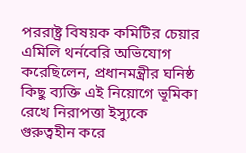পররাষ্ট্র বিষয়ক কমিটির চেয়ার এমিলি থর্নবেরি অভিযোগ করেছিলেন, প্রধানমন্ত্রীর ঘনিষ্ঠ কিছু ব্যক্তি এই নিয়োগে ভূমিকা রেখে নিরাপত্তা ইস্যুকে গুরুত্বহীন করে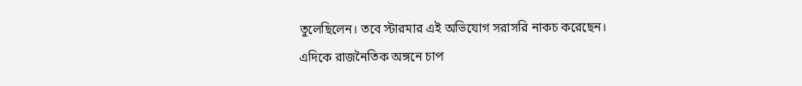তুলেছিলেন। তবে স্টারমার এই অভিযোগ সরাসরি নাকচ করেছেন।
এদিকে রাজনৈতিক অঙ্গনে চাপ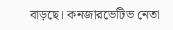বাড়ছে। কনজারভেটিভ নেতা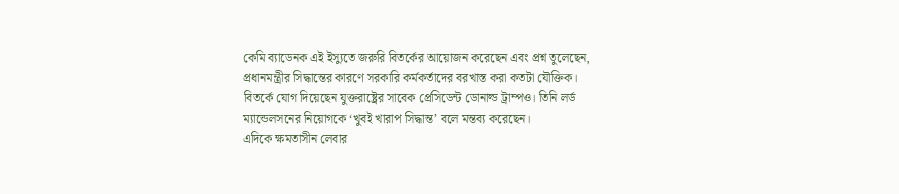কেমি ব্যাডেনক এই ইস্যুতে জরুরি বিতর্কের আয়োজন করেছেন এবং প্রশ্ন তুলেছেন, প্রধানমন্ত্রীর সিদ্ধান্তের কারণে সরকারি কর্মকর্তাদের বরখাস্ত করা কতটা যৌক্তিক।
বিতর্কে যোগ দিয়েছেন যুক্তরাষ্ট্রের সাবেক প্রেসিডেন্ট ডোনাল্ড ট্রাম্পও। তিনি লর্ড ম্যান্ডেলসনের নিয়োগকে ‘খুবই খারাপ সিদ্ধান্ত’ বলে মন্তব্য করেছেন।
এদিকে ক্ষমতাসীন লেবার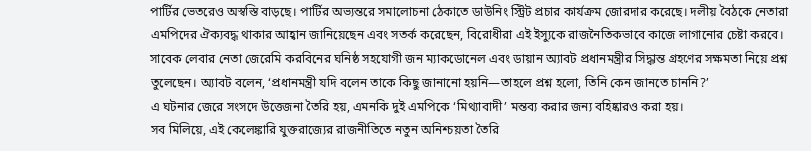পার্টির ভেতরেও অস্বস্তি বাড়ছে। পার্টির অভ্যন্তরে সমালোচনা ঠেকাতে ডাউনিং স্ট্রিট প্রচার কার্যক্রম জোরদার করেছে। দলীয় বৈঠকে নেতারা এমপিদের ঐক্যবদ্ধ থাকার আহ্বান জানিয়েছেন এবং সতর্ক করেছেন, বিরোধীরা এই ইস্যুকে রাজনৈতিকভাবে কাজে লাগানোর চেষ্টা করবে।
সাবেক লেবার নেতা জেরেমি করবিনের ঘনিষ্ঠ সহযোগী জন ম্যাকডোনেল এবং ডায়ান অ্যাবট প্রধানমন্ত্রীর সিদ্ধান্ত গ্রহণের সক্ষমতা নিয়ে প্রশ্ন তুলেছেন। অ্যাবট বলেন, ‘প্রধানমন্ত্রী যদি বলেন তাকে কিছু জানানো হয়নি—তাহলে প্রশ্ন হলো, তিনি কেন জানতে চাননি?’
এ ঘটনার জেরে সংসদে উত্তেজনা তৈরি হয়, এমনকি দুই এমপিকে ‘মিথ্যাবাদী’ মন্তব্য করার জন্য বহিষ্কারও করা হয়।
সব মিলিয়ে, এই কেলেঙ্কারি যুক্তরাজ্যের রাজনীতিতে নতুন অনিশ্চয়তা তৈরি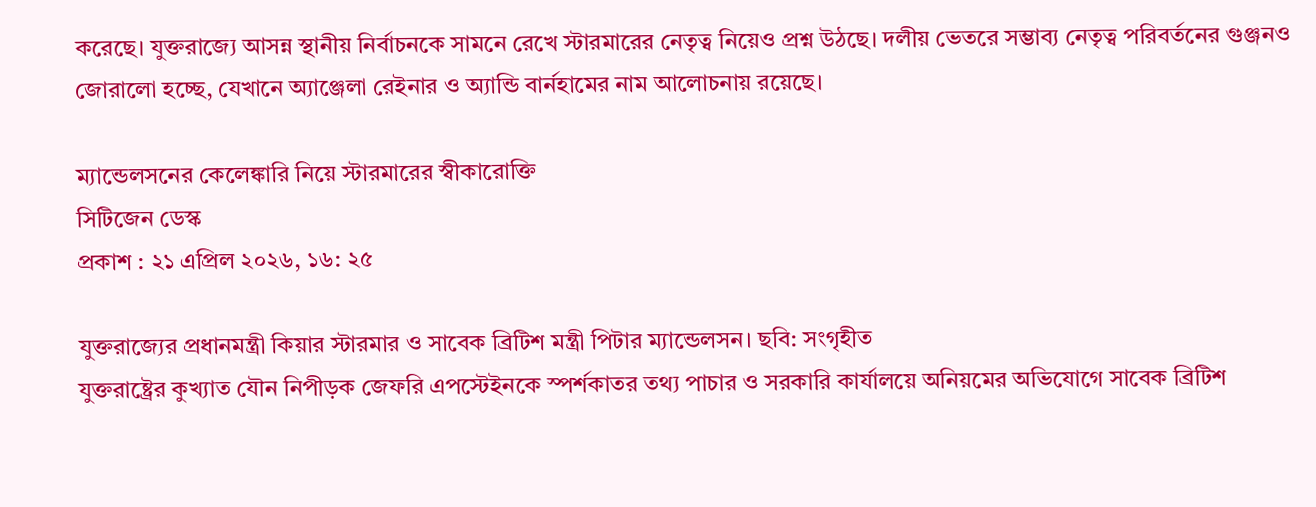করেছে। যুক্তরাজ্যে আসন্ন স্থানীয় নির্বাচনকে সামনে রেখে স্টারমারের নেতৃত্ব নিয়েও প্রশ্ন উঠছে। দলীয় ভেতরে সম্ভাব্য নেতৃত্ব পরিবর্তনের গুঞ্জনও জোরালো হচ্ছে, যেখানে অ্যাঞ্জেলা রেইনার ও অ্যান্ডি বার্নহামের নাম আলোচনায় রয়েছে।

ম্যান্ডেলসনের কেলেঙ্কারি নিয়ে স্টারমারের স্বীকারোক্তি
সিটিজেন ডেস্ক
প্রকাশ : ২১ এপ্রিল ২০২৬, ১৬: ২৫

যুক্তরাজ্যের প্রধানমন্ত্রী কিয়ার স্টারমার ও সাবেক ব্রিটিশ মন্ত্রী পিটার ম্যান্ডেলসন। ছবি: সংগৃহীত
যুক্তরাষ্ট্রের কুখ্যাত যৌন নিপীড়ক জেফরি এপস্টেইনকে স্পর্শকাতর তথ্য পাচার ও সরকারি কার্যালয়ে অনিয়মের অভিযোগে সাবেক ব্রিটিশ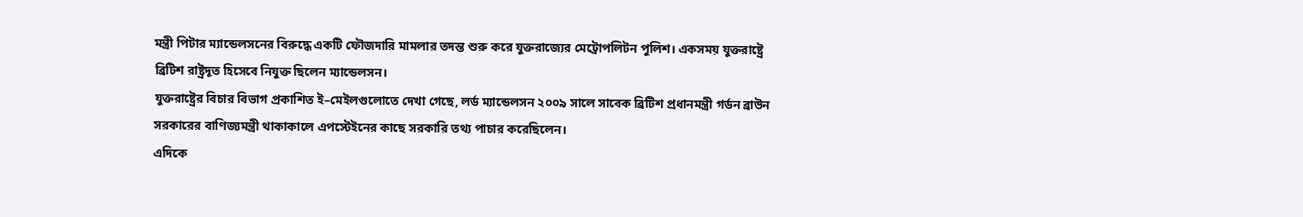মন্ত্রী পিটার ম্যান্ডেলসনের বিরুদ্ধে একটি ফৌজদারি মামলার তদন্ত শুরু করে যুক্তরাজ্যের মেট্রোপলিটন পুলিশ। একসময় যুক্তরাষ্ট্রে ব্রিটিশ রাষ্ট্রদূত হিসেবে নিযুক্ত ছিলেন ম্যান্ডেলসন।
যুক্তরাষ্ট্রের বিচার বিভাগ প্রকাশিত ই–মেইলগুলোতে দেখা গেছে, লর্ড ম্যান্ডেলসন ২০০৯ সালে সাবেক ব্রিটিশ প্রধানমন্ত্রী গর্ডন ব্রাউন সরকারের বাণিজ্যমন্ত্রী থাকাকালে এপস্টেইনের কাছে সরকারি তথ্য পাচার করেছিলেন।
এদিকে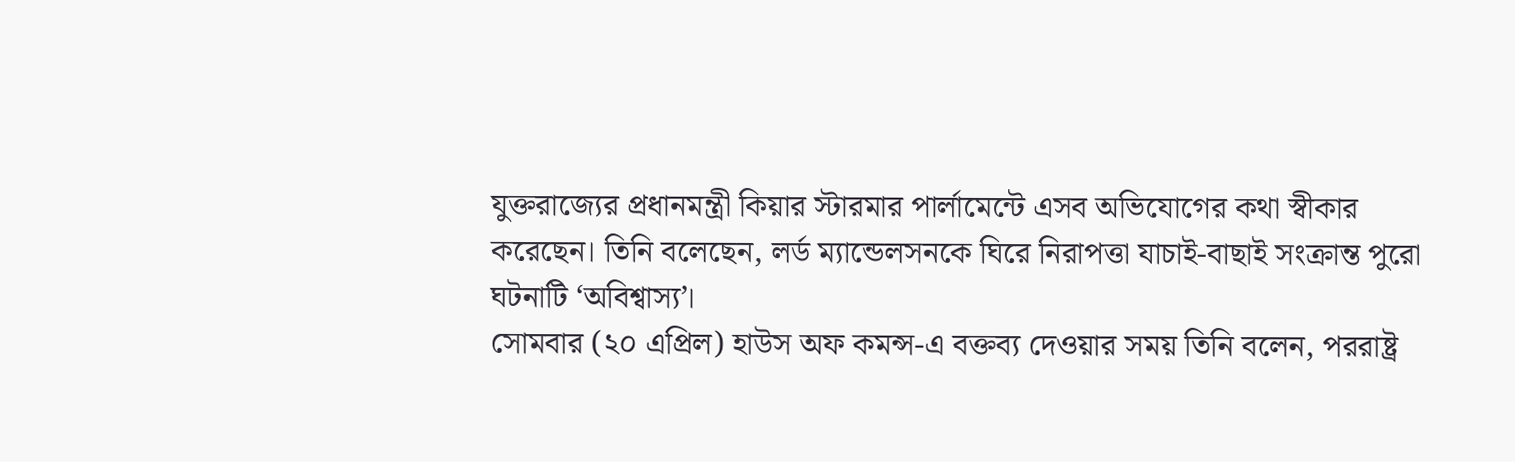যুক্তরাজ্যের প্রধানমন্ত্রী কিয়ার স্টারমার পার্লামেন্টে এসব অভিযোগের কথা স্বীকার করেছেন। তিনি বলেছেন, লর্ড ম্যান্ডেলসনকে ঘিরে নিরাপত্তা যাচাই-বাছাই সংক্রান্ত পুরো ঘটনাটি ‘অবিশ্বাস্য’।
সোমবার (২০ এপ্রিল) হাউস অফ কমন্স-এ বক্তব্য দেওয়ার সময় তিনি বলেন, পররাষ্ট্র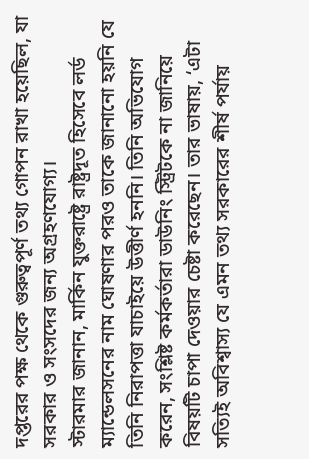দপ্তরের পক্ষ থেকে গুরুত্বপূর্ণ তথ্য গোপন রাখা হয়েছিল, যা সরকার ও সংসদের জন্য অগ্রহণযোগ্য।
স্টারমার জানান, মার্কিন যুক্তরাষ্ট্রে রাষ্ট্রদূত হিসেবে লর্ড ম্যান্ডেলসনের নাম ঘোষণার পরও তাকে জানানো হয়নি যে তিনি নিরাপত্তা যাচাইয়ে উত্তীর্ণ হননি। তিনি অভিযোগ করেন, সংশ্লিষ্ট কর্মকর্তারা ডাউনিং স্ট্রিটকে না জানিয়ে বিষয়টি চাপা দেওয়ার চেষ্টা করেছেন। তার ভাষায়, ‘এটা সত্যিই অবিশ্বাস্য যে এমন তথ্য সরকারের শীর্ষ পর্যায়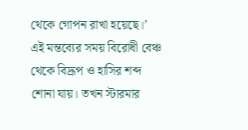থেকে গোপন রাখা হয়েছে।’
এই মন্তব্যের সময় বিরোধী বেঞ্চ থেকে বিদ্রূপ ও হাসির শব্দ শোনা যায়। তখন স্টারমার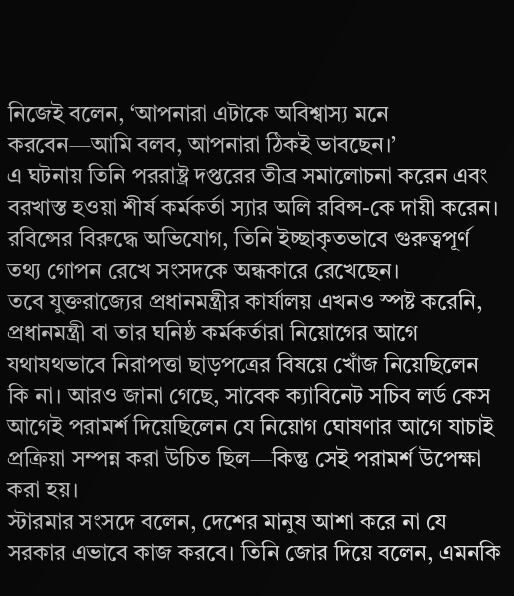নিজেই বলেন, ‘আপনারা এটাকে অবিশ্বাস্য মনে করবেন—আমি বলব, আপনারা ঠিকই ভাবছেন।’
এ ঘটনায় তিনি পররাষ্ট্র দপ্তরের তীব্র সমালোচনা করেন এবং বরখাস্ত হওয়া শীর্ষ কর্মকর্তা স্যার অলি রবিন্স-কে দায়ী করেন। রবিন্সের বিরুদ্ধে অভিযোগ, তিনি ইচ্ছাকৃতভাবে গুরুত্বপূর্ণ তথ্য গোপন রেখে সংসদকে অন্ধকারে রেখেছেন।
তবে যুক্তরাজ্যের প্রধানমন্ত্রীর কার্যালয় এখনও স্পষ্ট করেনি, প্রধানমন্ত্রী বা তার ঘনিষ্ঠ কর্মকর্তারা নিয়োগের আগে যথাযথভাবে নিরাপত্তা ছাড়পত্রের বিষয়ে খোঁজ নিয়েছিলেন কি না। আরও জানা গেছে, সাবেক ক্যাবিনেট সচিব লর্ড কেস আগেই পরামর্শ দিয়েছিলেন যে নিয়োগ ঘোষণার আগে যাচাই প্রক্রিয়া সম্পন্ন করা উচিত ছিল—কিন্তু সেই পরামর্শ উপেক্ষা করা হয়।
স্টারমার সংসদে বলেন, দেশের মানুষ আশা করে না যে সরকার এভাবে কাজ করবে। তিনি জোর দিয়ে বলেন, এমনকি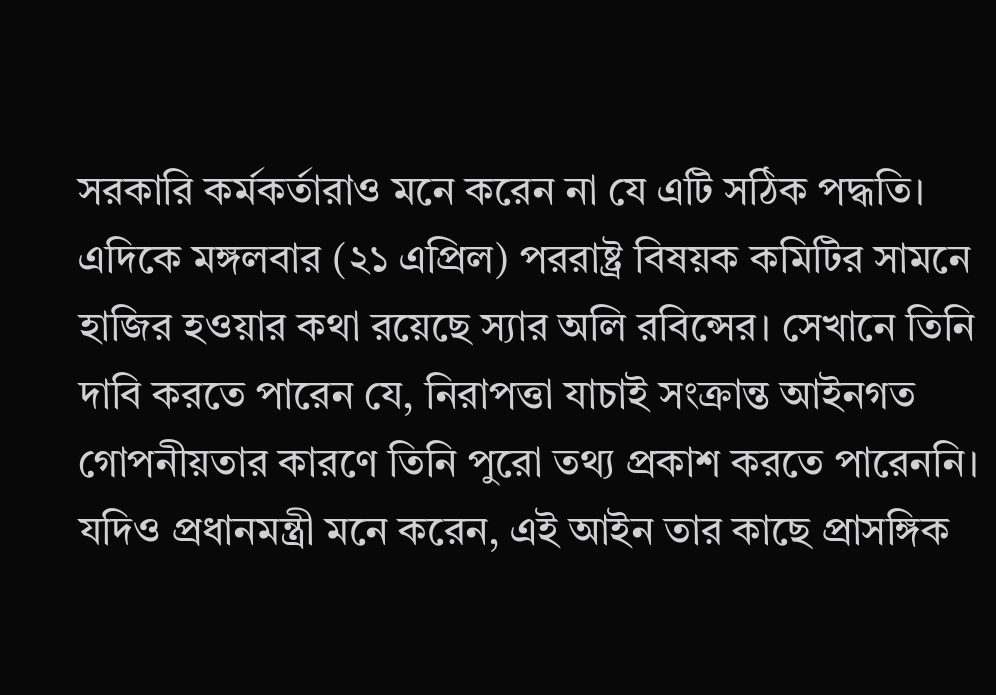সরকারি কর্মকর্তারাও মনে করেন না যে এটি সঠিক পদ্ধতি।
এদিকে মঙ্গলবার (২১ এপ্রিল) পররাষ্ট্র বিষয়ক কমিটির সামনে হাজির হওয়ার কথা রয়েছে স্যার অলি রবিন্সের। সেখানে তিনি দাবি করতে পারেন যে, নিরাপত্তা যাচাই সংক্রান্ত আইনগত গোপনীয়তার কারণে তিনি পুরো তথ্য প্রকাশ করতে পারেননি। যদিও প্রধানমন্ত্রী মনে করেন, এই আইন তার কাছে প্রাসঙ্গিক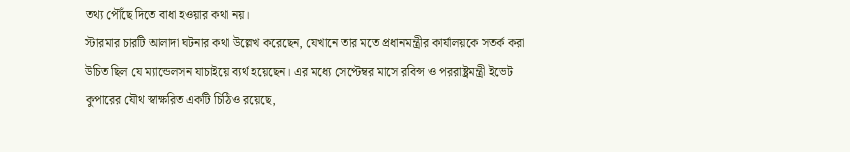তথ্য পৌঁছে দিতে বাধা হওয়ার কথা নয়।
স্টারমার চারটি আলাদা ঘটনার কথা উল্লেখ করেছেন, যেখানে তার মতে প্রধানমন্ত্রীর কার্যালয়কে সতর্ক করা উচিত ছিল যে ম্যান্ডেলসন যাচাইয়ে ব্যর্থ হয়েছেন। এর মধ্যে সেপ্টেম্বর মাসে রবিন্স ও পররাষ্ট্রমন্ত্রী ইভেট কুপারের যৌথ স্বাক্ষরিত একটি চিঠিও রয়েছে,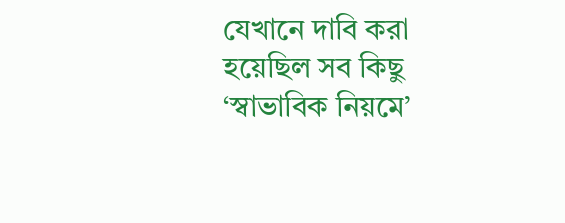যেখানে দাবি করা হয়েছিল সব কিছু ‘স্বাভাবিক নিয়মে’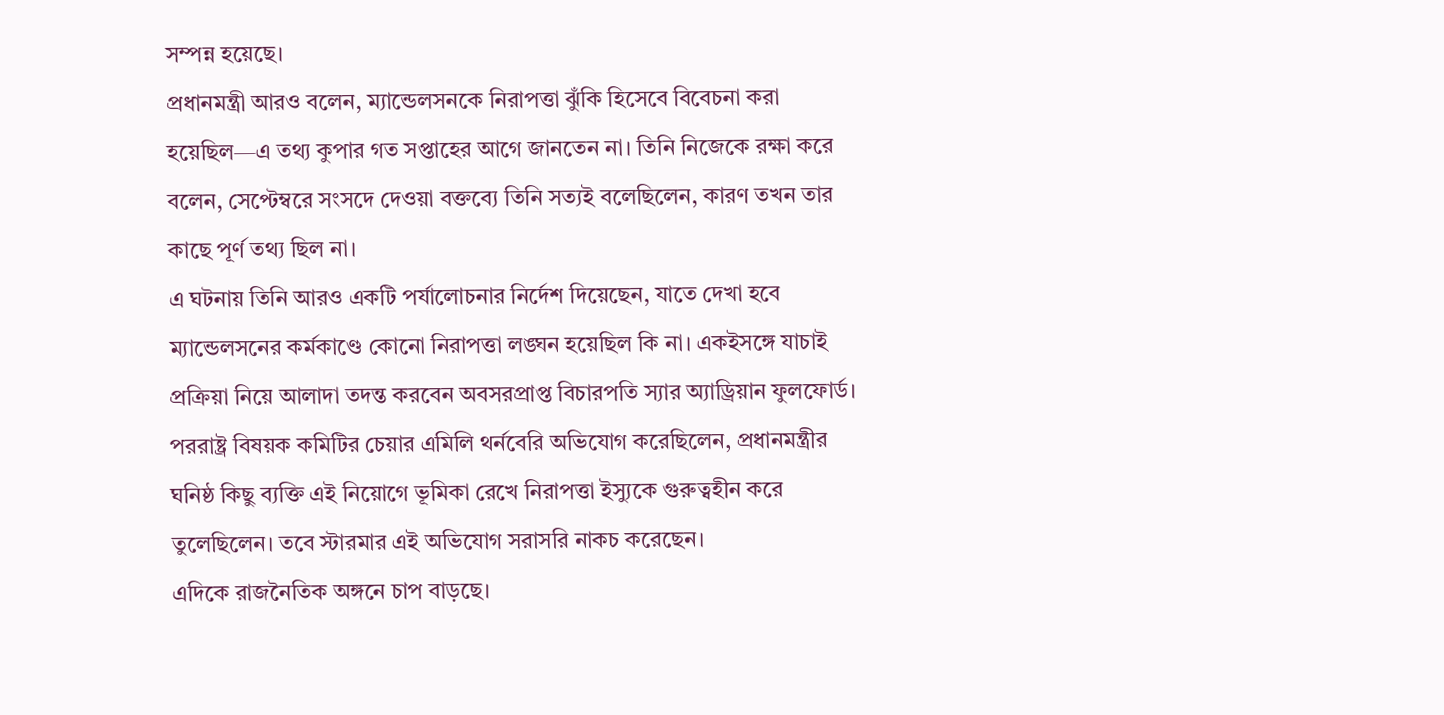সম্পন্ন হয়েছে।
প্রধানমন্ত্রী আরও বলেন, ম্যান্ডেলসনকে নিরাপত্তা ঝুঁকি হিসেবে বিবেচনা করা হয়েছিল—এ তথ্য কুপার গত সপ্তাহের আগে জানতেন না। তিনি নিজেকে রক্ষা করে বলেন, সেপ্টেম্বরে সংসদে দেওয়া বক্তব্যে তিনি সত্যই বলেছিলেন, কারণ তখন তার কাছে পূর্ণ তথ্য ছিল না।
এ ঘটনায় তিনি আরও একটি পর্যালোচনার নির্দেশ দিয়েছেন, যাতে দেখা হবে ম্যান্ডেলসনের কর্মকাণ্ডে কোনো নিরাপত্তা লঙ্ঘন হয়েছিল কি না। একইসঙ্গে যাচাই প্রক্রিয়া নিয়ে আলাদা তদন্ত করবেন অবসরপ্রাপ্ত বিচারপতি স্যার অ্যাড্রিয়ান ফুলফোর্ড।
পররাষ্ট্র বিষয়ক কমিটির চেয়ার এমিলি থর্নবেরি অভিযোগ করেছিলেন, প্রধানমন্ত্রীর ঘনিষ্ঠ কিছু ব্যক্তি এই নিয়োগে ভূমিকা রেখে নিরাপত্তা ইস্যুকে গুরুত্বহীন করে তুলেছিলেন। তবে স্টারমার এই অভিযোগ সরাসরি নাকচ করেছেন।
এদিকে রাজনৈতিক অঙ্গনে চাপ বাড়ছে।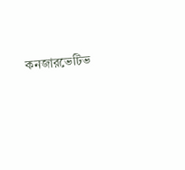কনজারভেটিভ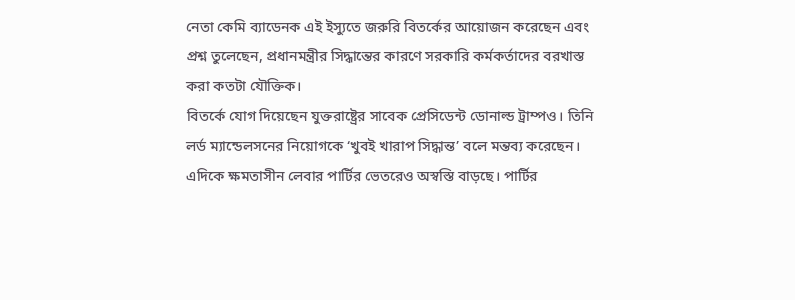নেতা কেমি ব্যাডেনক এই ইস্যুতে জরুরি বিতর্কের আয়োজন করেছেন এবং প্রশ্ন তুলেছেন, প্রধানমন্ত্রীর সিদ্ধান্তের কারণে সরকারি কর্মকর্তাদের বরখাস্ত করা কতটা যৌক্তিক।
বিতর্কে যোগ দিয়েছেন যুক্তরাষ্ট্রের সাবেক প্রেসিডেন্ট ডোনাল্ড ট্রাম্পও। তিনি লর্ড ম্যান্ডেলসনের নিয়োগকে ‘খুবই খারাপ সিদ্ধান্ত’ বলে মন্তব্য করেছেন।
এদিকে ক্ষমতাসীন লেবার পার্টির ভেতরেও অস্বস্তি বাড়ছে। পার্টির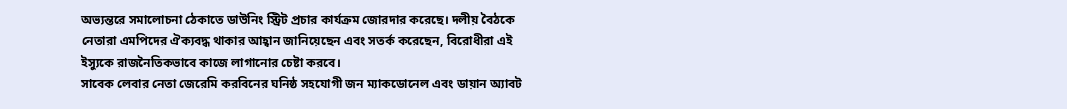অভ্যন্তরে সমালোচনা ঠেকাতে ডাউনিং স্ট্রিট প্রচার কার্যক্রম জোরদার করেছে। দলীয় বৈঠকে নেতারা এমপিদের ঐক্যবদ্ধ থাকার আহ্বান জানিয়েছেন এবং সতর্ক করেছেন, বিরোধীরা এই ইস্যুকে রাজনৈতিকভাবে কাজে লাগানোর চেষ্টা করবে।
সাবেক লেবার নেতা জেরেমি করবিনের ঘনিষ্ঠ সহযোগী জন ম্যাকডোনেল এবং ডায়ান অ্যাবট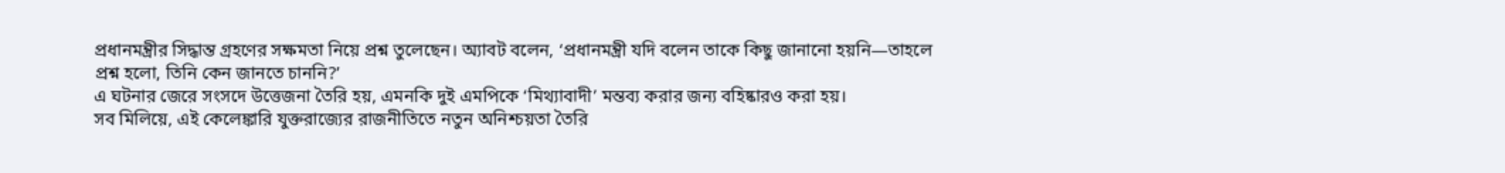প্রধানমন্ত্রীর সিদ্ধান্ত গ্রহণের সক্ষমতা নিয়ে প্রশ্ন তুলেছেন। অ্যাবট বলেন, ‘প্রধানমন্ত্রী যদি বলেন তাকে কিছু জানানো হয়নি—তাহলে প্রশ্ন হলো, তিনি কেন জানতে চাননি?’
এ ঘটনার জেরে সংসদে উত্তেজনা তৈরি হয়, এমনকি দুই এমপিকে ‘মিথ্যাবাদী’ মন্তব্য করার জন্য বহিষ্কারও করা হয়।
সব মিলিয়ে, এই কেলেঙ্কারি যুক্তরাজ্যের রাজনীতিতে নতুন অনিশ্চয়তা তৈরি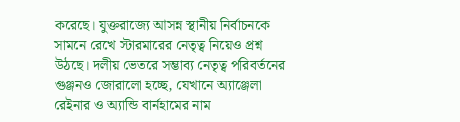করেছে। যুক্তরাজ্যে আসন্ন স্থানীয় নির্বাচনকে সামনে রেখে স্টারমারের নেতৃত্ব নিয়েও প্রশ্ন উঠছে। দলীয় ভেতরে সম্ভাব্য নেতৃত্ব পরিবর্তনের গুঞ্জনও জোরালো হচ্ছে, যেখানে অ্যাঞ্জেলা রেইনার ও অ্যান্ডি বার্নহামের নাম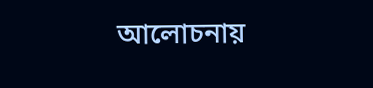আলোচনায়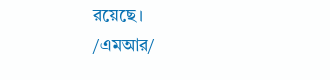রয়েছে।
/এমআর/